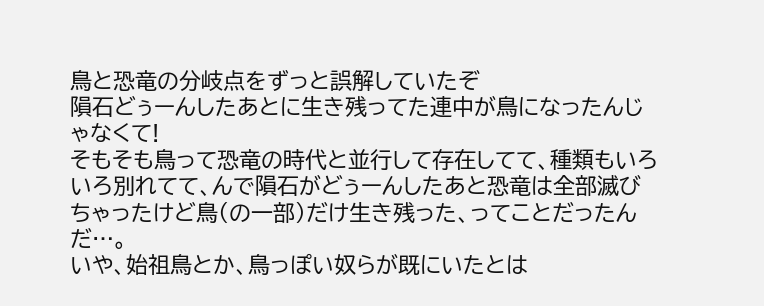鳥と恐竜の分岐点をずっと誤解していたぞ
隕石どぅーんしたあとに生き残ってた連中が鳥になったんじゃなくて!
そもそも鳥って恐竜の時代と並行して存在してて、種類もいろいろ別れてて、んで隕石がどぅーんしたあと恐竜は全部滅びちゃったけど鳥(の一部)だけ生き残った、ってことだったんだ…。
いや、始祖鳥とか、鳥っぽい奴らが既にいたとは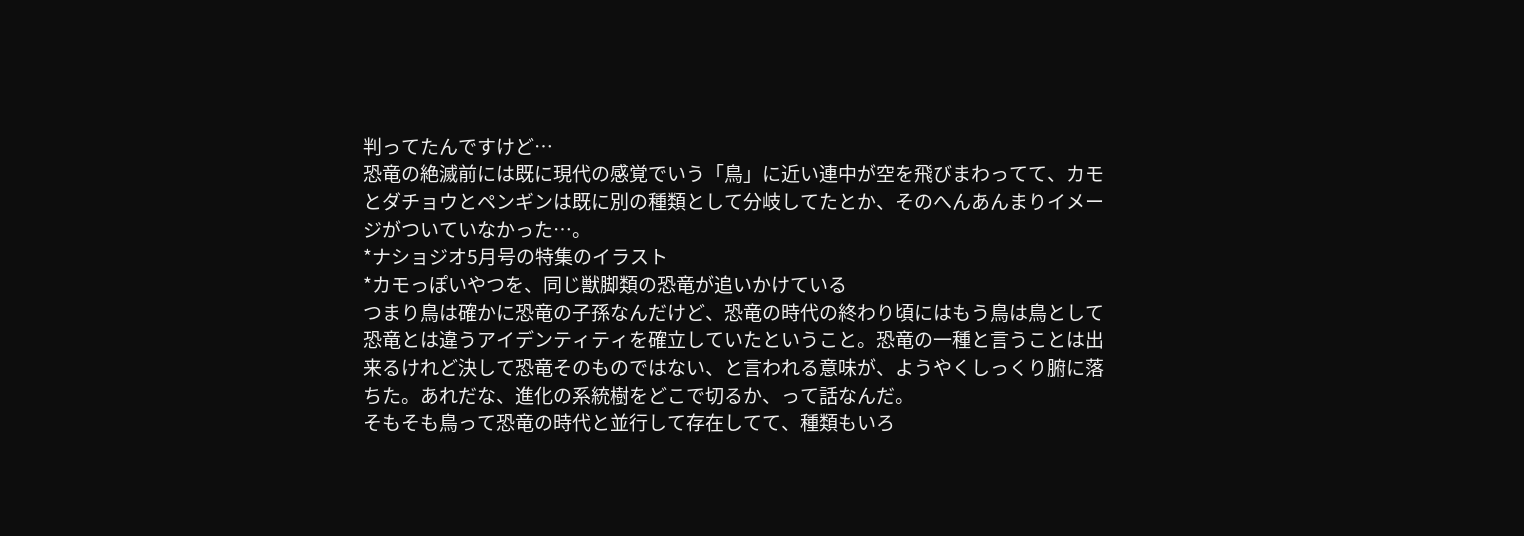判ってたんですけど…
恐竜の絶滅前には既に現代の感覚でいう「鳥」に近い連中が空を飛びまわってて、カモとダチョウとペンギンは既に別の種類として分岐してたとか、そのへんあんまりイメージがついていなかった…。
*ナショジオ5月号の特集のイラスト
*カモっぽいやつを、同じ獣脚類の恐竜が追いかけている
つまり鳥は確かに恐竜の子孫なんだけど、恐竜の時代の終わり頃にはもう鳥は鳥として恐竜とは違うアイデンティティを確立していたということ。恐竜の一種と言うことは出来るけれど決して恐竜そのものではない、と言われる意味が、ようやくしっくり腑に落ちた。あれだな、進化の系統樹をどこで切るか、って話なんだ。
そもそも鳥って恐竜の時代と並行して存在してて、種類もいろ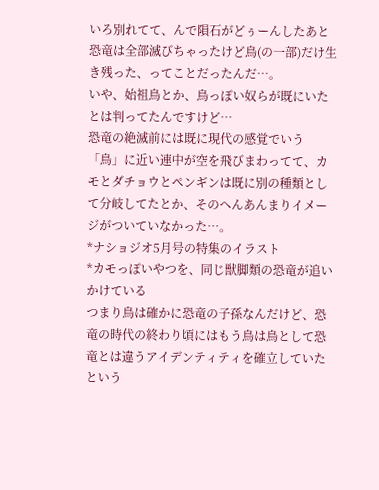いろ別れてて、んで隕石がどぅーんしたあと恐竜は全部滅びちゃったけど鳥(の一部)だけ生き残った、ってことだったんだ…。
いや、始祖鳥とか、鳥っぽい奴らが既にいたとは判ってたんですけど…
恐竜の絶滅前には既に現代の感覚でいう「鳥」に近い連中が空を飛びまわってて、カモとダチョウとペンギンは既に別の種類として分岐してたとか、そのへんあんまりイメージがついていなかった…。
*ナショジオ5月号の特集のイラスト
*カモっぽいやつを、同じ獣脚類の恐竜が追いかけている
つまり鳥は確かに恐竜の子孫なんだけど、恐竜の時代の終わり頃にはもう鳥は鳥として恐竜とは違うアイデンティティを確立していたという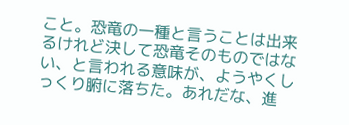こと。恐竜の一種と言うことは出来るけれど決して恐竜そのものではない、と言われる意味が、ようやくしっくり腑に落ちた。あれだな、進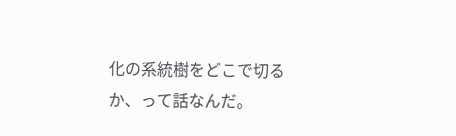化の系統樹をどこで切るか、って話なんだ。